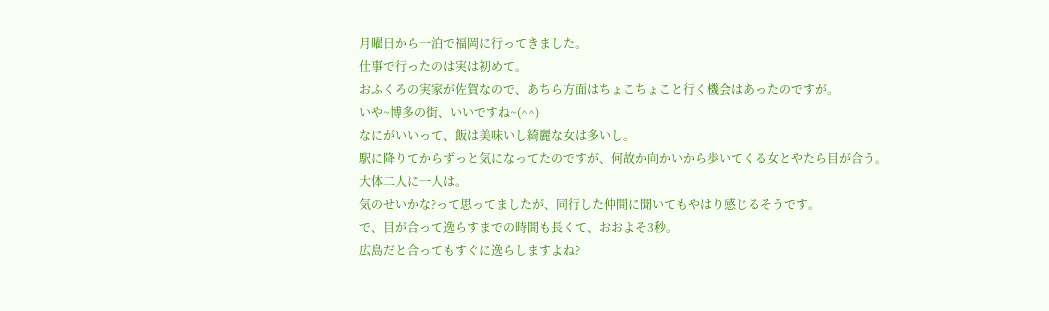月曜日から一泊で福岡に行ってきました。
仕事で行ったのは実は初めて。
おふくろの実家が佐賀なので、あちら方面はちょこちょこと行く機会はあったのですが。
いや~博多の街、いいですね~(^^)
なにがいいって、飯は美味いし綺麗な女は多いし。
駅に降りてからずっと気になってたのですが、何故か向かいから歩いてくる女とやたら目が合う。
大体二人に一人は。
気のせいかな?って思ってましたが、同行した仲間に聞いてもやはり感じるそうです。
で、目が合って逸らすまでの時間も長くて、おおよそ3秒。
広島だと合ってもすぐに逸らしますよね?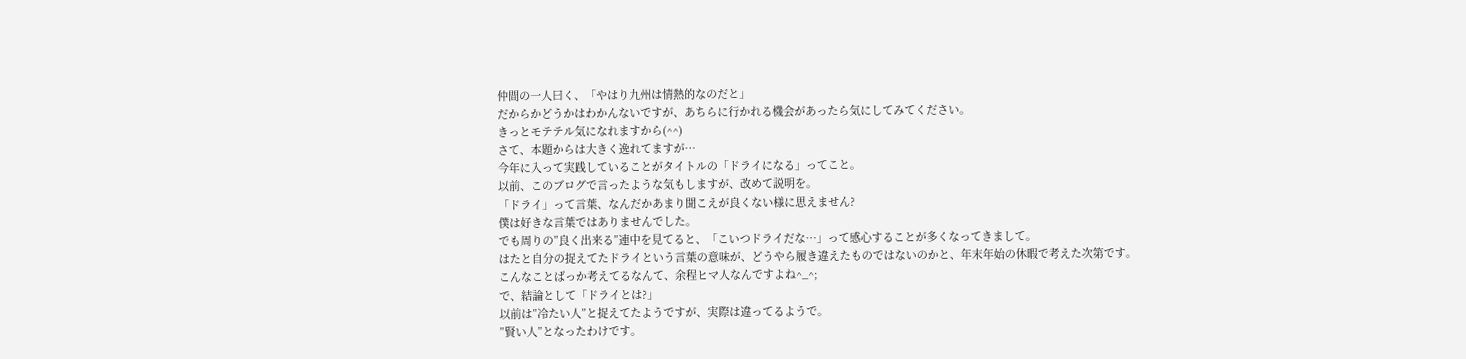仲間の一人曰く、「やはり九州は情熱的なのだと」
だからかどうかはわかんないですが、あちらに行かれる機会があったら気にしてみてください。
きっとモテテル気になれますから(^^)
さて、本題からは大きく逸れてますが…
今年に入って実践していることがタイトルの「ドライになる」ってこと。
以前、このブログで言ったような気もしますが、改めて説明を。
「ドライ」って言葉、なんだかあまり聞こえが良くない様に思えません?
僕は好きな言葉ではありませんでした。
でも周りの”良く出来る”連中を見てると、「こいつドライだな…」って感心することが多くなってきまして。
はたと自分の捉えてたドライという言葉の意味が、どうやら履き違えたものではないのかと、年末年始の休暇で考えた次第です。
こんなことばっか考えてるなんて、余程ヒマ人なんですよね^_^;
で、結論として「ドライとは?」
以前は”冷たい人”と捉えてたようですが、実際は違ってるようで。
”賢い人”となったわけです。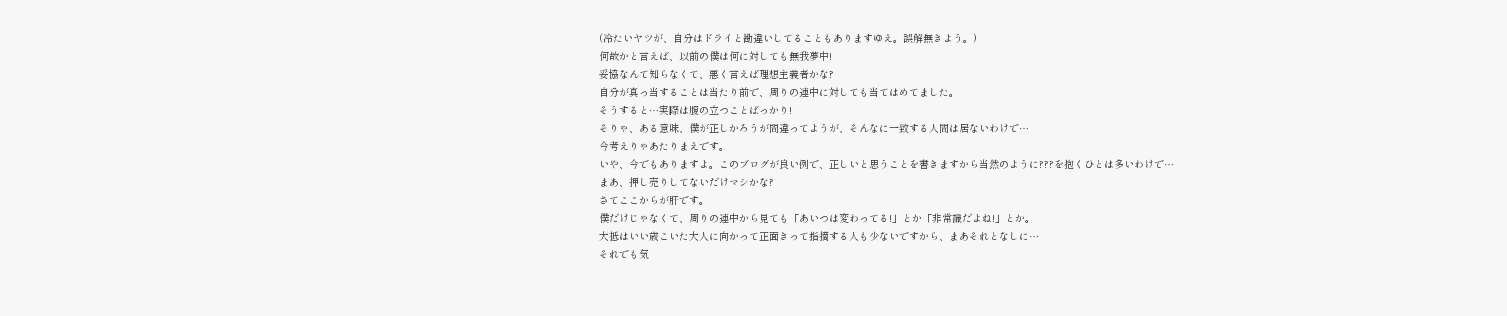(冷たいヤツが、自分はドライと勘違いしてることもありますゆえ。誤解無きよう。)
何故かと言えば、以前の僕は何に対しても無我夢中!
妥協なんて知らなくて、悪く言えば理想主義者かな?
自分が真っ当することは当たり前で、周りの連中に対しても当てはめてました。
そうすると…実際は腹の立つことばっかり!
そりゃ、ある意味、僕が正しかろうが間違ってようが、そんなに一致する人間は居ないわけで…
今考えりゃあたりまえです。
いや、今でもありますよ。このブログが良い例で、正しいと思うことを書きますから当然のように???を抱くひとは多いわけで…
まあ、押し売りしてないだけマシかな?
さてここからが肝です。
僕だけじゃなくて、周りの連中から見ても「あいつは変わってる!」とか「非常識だよね!」とか。
大抵はいい歳こいた大人に向かって正面きって指摘する人も少ないですから、まあそれとなしに…
それでも気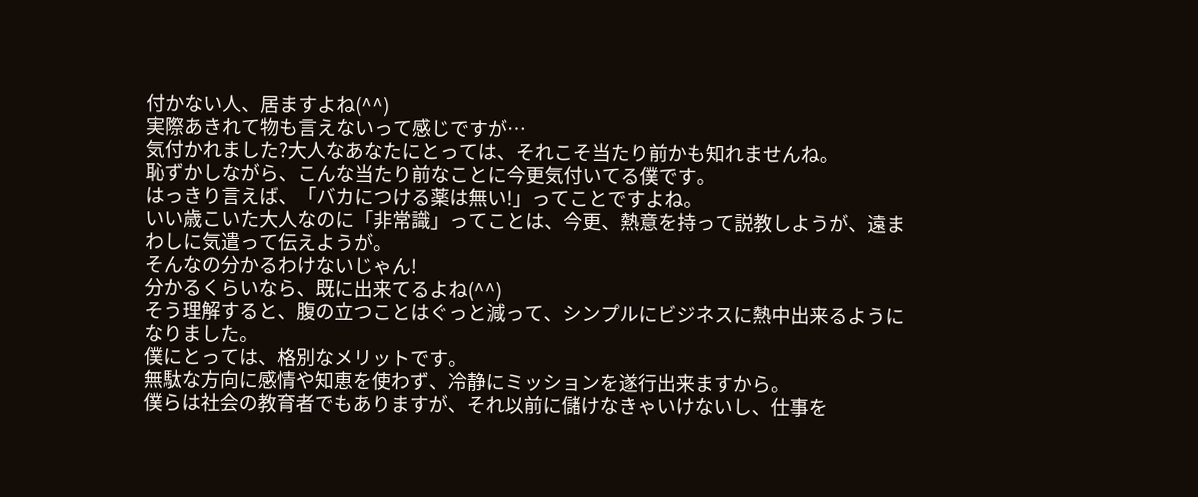付かない人、居ますよね(^^)
実際あきれて物も言えないって感じですが…
気付かれました?大人なあなたにとっては、それこそ当たり前かも知れませんね。
恥ずかしながら、こんな当たり前なことに今更気付いてる僕です。
はっきり言えば、「バカにつける薬は無い!」ってことですよね。
いい歳こいた大人なのに「非常識」ってことは、今更、熱意を持って説教しようが、遠まわしに気遣って伝えようが。
そんなの分かるわけないじゃん!
分かるくらいなら、既に出来てるよね(^^)
そう理解すると、腹の立つことはぐっと減って、シンプルにビジネスに熱中出来るようになりました。
僕にとっては、格別なメリットです。
無駄な方向に感情や知恵を使わず、冷静にミッションを遂行出来ますから。
僕らは社会の教育者でもありますが、それ以前に儲けなきゃいけないし、仕事を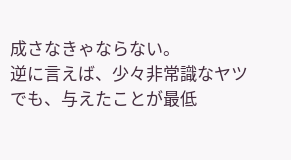成さなきゃならない。
逆に言えば、少々非常識なヤツでも、与えたことが最低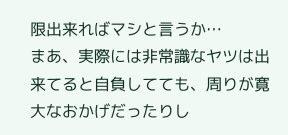限出来ればマシと言うか…
まあ、実際には非常識なヤツは出来てると自負してても、周りが寛大なおかげだったりし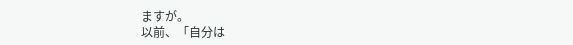ますが。
以前、「自分は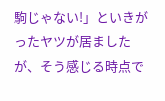駒じゃない!」といきがったヤツが居ましたが、そう感じる時点で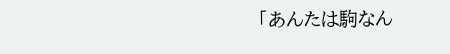「あんたは駒なん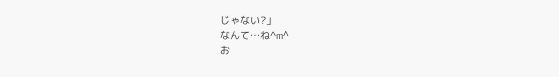じゃない?」
なんて…ね^m^
お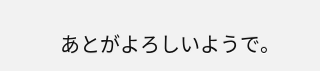あとがよろしいようで。